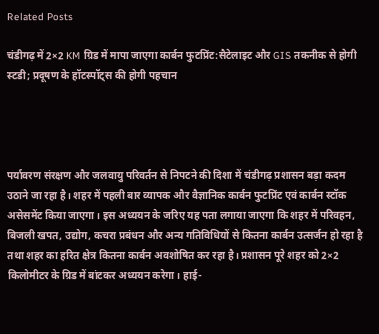Related Posts

चंडीगढ़ में 2×2 KM ग्रिड में मापा जाएगा कार्बन फुटप्रिंट:सैटेलाइट और GIS तकनीक से होगी स्टडी; प्रदूषण के हॉटस्पॉट्स की होगी पहचान




पर्यावरण संरक्षण और जलवायु परिवर्तन से निपटने की दिशा में चंडीगढ़ प्रशासन बड़ा कदम उठाने जा रहा है। शहर में पहली बार व्यापक और वैज्ञानिक कार्बन फुटप्रिंट एवं कार्बन स्टॉक असेसमेंट किया जाएगा। इस अध्ययन के जरिए यह पता लगाया जाएगा कि शहर में परिवहन, बिजली खपत, उद्योग, कचरा प्रबंधन और अन्य गतिविधियों से कितना कार्बन उत्सर्जन हो रहा है तथा शहर का हरित क्षेत्र कितना कार्बन अवशोषित कर रहा है। प्रशासन पूरे शहर को 2×2 किलोमीटर के ग्रिड में बांटकर अध्ययन करेगा। हाई-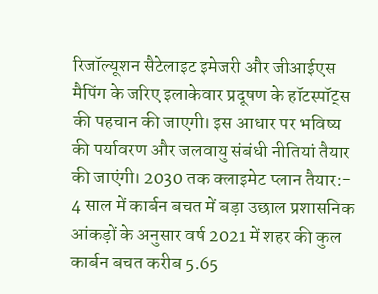रिजॉल्यूशन सैटेलाइट इमेजरी और जीआईएस मैपिंग के जरिए इलाकेवार प्रदूषण के हॉटस्पॉट्स की पहचान की जाएगी। इस आधार पर भविष्य की पर्यावरण और जलवायु संबंधी नीतियां तैयार की जाएंगी। 2030 तक क्लाइमेट प्लान तैयार:- 4 साल में कार्बन बचत में बड़ा उछाल प्रशासनिक आंकड़ों के अनुसार वर्ष 2021 में शहर की कुल कार्बन बचत करीब 5.65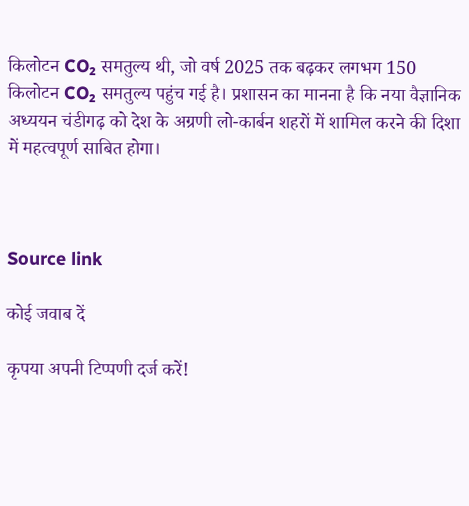किलोटन CO₂ समतुल्य थी, जो वर्ष 2025 तक बढ़कर लगभग 150 किलोटन CO₂ समतुल्य पहुंच गई है। प्रशासन का मानना है कि नया वैज्ञानिक अध्ययन चंडीगढ़ को देश के अग्रणी लो-कार्बन शहरों में शामिल करने की दिशा में महत्वपूर्ण साबित होगा।



Source link

कोई जवाब दें

कृपया अपनी टिप्पणी दर्ज करें!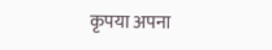कृपया अपना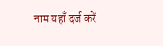नाम यहाँ दर्ज करें